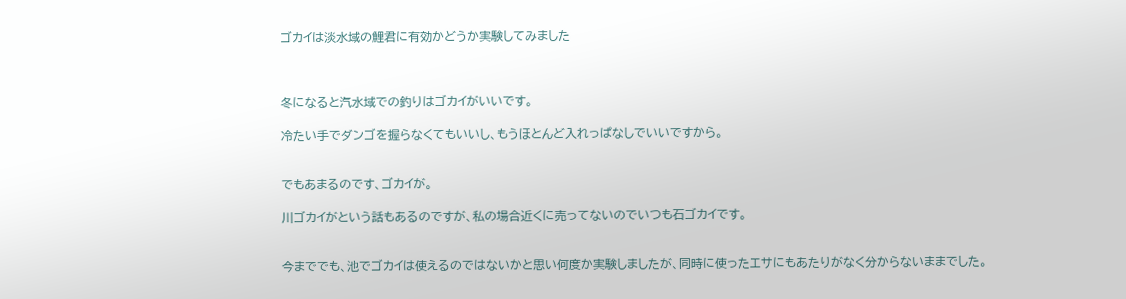ゴカイは淡水域の鯉君に有効かどうか実験してみました



冬になると汽水域での釣りはゴカイがいいです。

冷たい手でダンゴを握らなくてもいいし、もうほとんど入れっぱなしでいいですから。


でもあまるのです、ゴカイが。

川ゴカイがという話もあるのですが、私の場合近くに売ってないのでいつも石ゴカイです。


今まででも、池でゴカイは使えるのではないかと思い何度か実験しましたが、同時に使ったエサにもあたりがなく分からないままでした。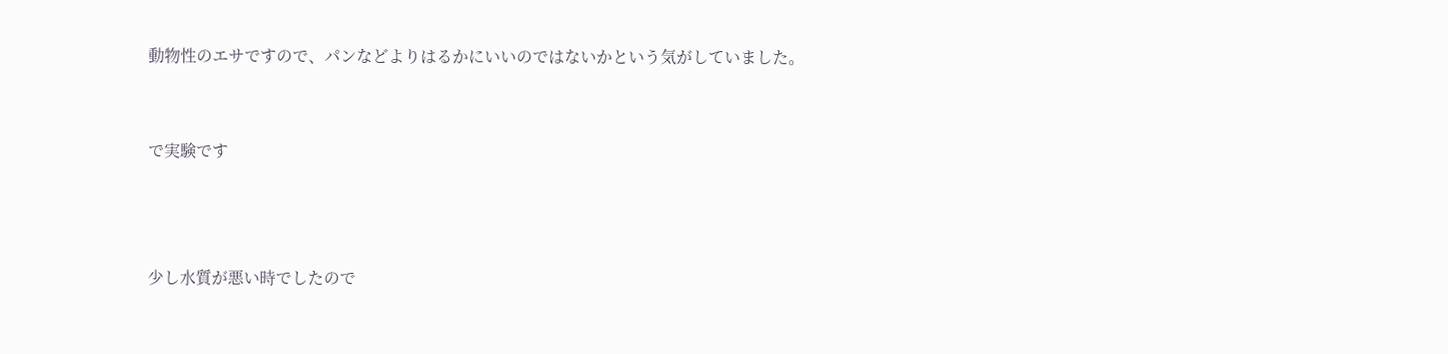動物性のエサですので、パンなどよりはるかにいいのではないかという気がしていました。


で実験です



少し水質が悪い時でしたので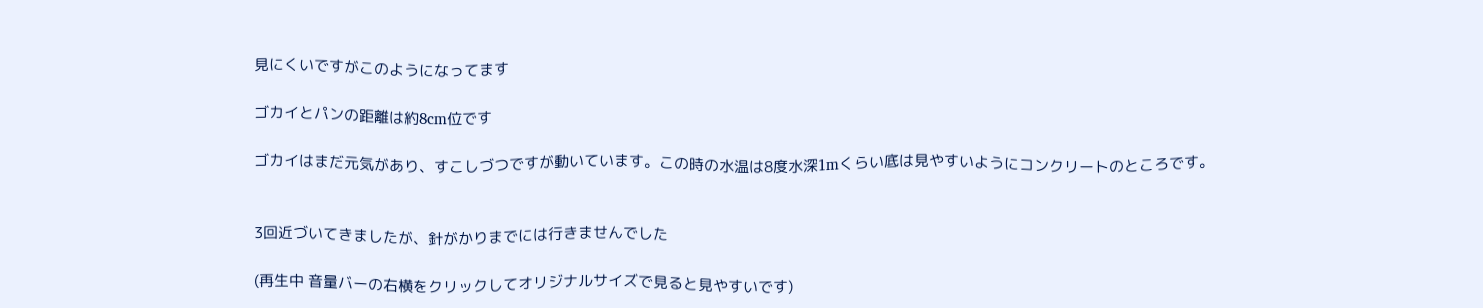見にくいですがこのようになってます

ゴカイとパンの距離は約8cm位です

ゴカイはまだ元気があり、すこしづつですが動いています。この時の水温は8度水深1mくらい底は見やすいようにコンクリートのところです。


3回近づいてきましたが、針がかりまでには行きませんでした

(再生中 音量バーの右横をクリックしてオリジナルサイズで見ると見やすいです)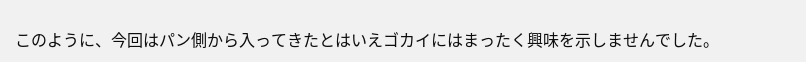このように、今回はパン側から入ってきたとはいえゴカイにはまったく興味を示しませんでした。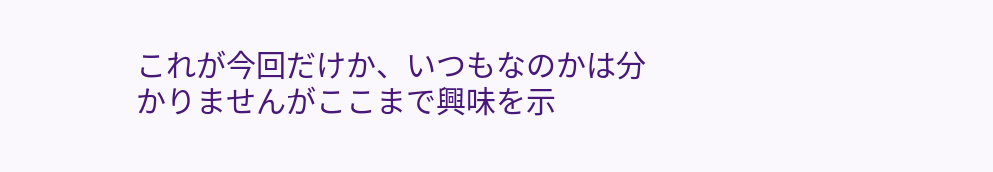これが今回だけか、いつもなのかは分かりませんがここまで興味を示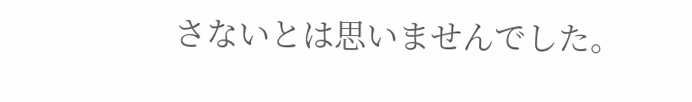さないとは思いませんでした。